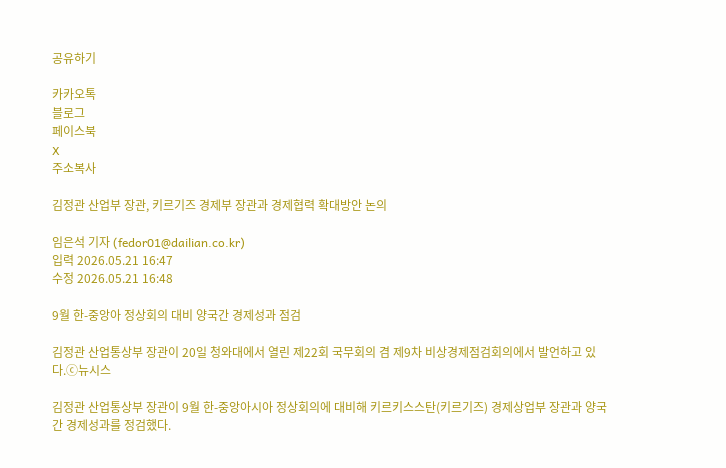공유하기

카카오톡
블로그
페이스북
X
주소복사

김정관 산업부 장관, 키르기즈 경제부 장관과 경제협력 확대방안 논의

임은석 기자 (fedor01@dailian.co.kr)
입력 2026.05.21 16:47
수정 2026.05.21 16:48

9월 한-중앙아 정상회의 대비 양국간 경제성과 점검

김정관 산업통상부 장관이 20일 청와대에서 열린 제22회 국무회의 겸 제9차 비상경제점검회의에서 발언하고 있다.ⓒ뉴시스

김정관 산업통상부 장관이 9월 한-중앙아시아 정상회의에 대비해 키르키스스탄(키르기즈) 경제상업부 장관과 양국간 경제성과를 정검했다.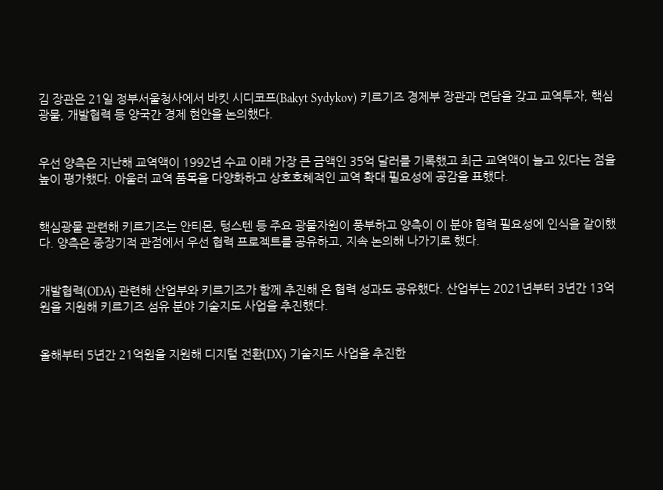김 장관은 21일 정부서울청사에서 바킷 시디코프(Bakyt Sydykov) 키르기즈 경제부 장관과 면담을 갖고 교역투자, 핵심광물, 개발협력 등 양국간 경제 현안을 논의했다.


우선 양측은 지난해 교역액이 1992년 수교 이래 가장 큰 금액인 35억 달러를 기록했고 최근 교역액이 늘고 있다는 점을 높이 평가했다. 아울러 교역 품목을 다양화하고 상호호혜적인 교역 확대 필요성에 공감을 표했다.


핵심광물 관련해 키르기즈는 안티몬, 텅스텐 등 주요 광물자원이 풍부하고 양측이 이 분야 협력 필요성에 인식을 같이했다. 양측은 중장기적 관점에서 우선 협력 프로젝트를 공유하고, 지속 논의해 나가기로 했다.


개발협력(ODA) 관련해 산업부와 키르기즈가 함께 추진해 온 협력 성과도 공유했다. 산업부는 2021년부터 3년간 13억원을 지원해 키르기즈 섬유 분야 기술지도 사업을 추진했다.


올해부터 5년간 21억원을 지원해 디지털 전환(DX) 기술지도 사업을 추진한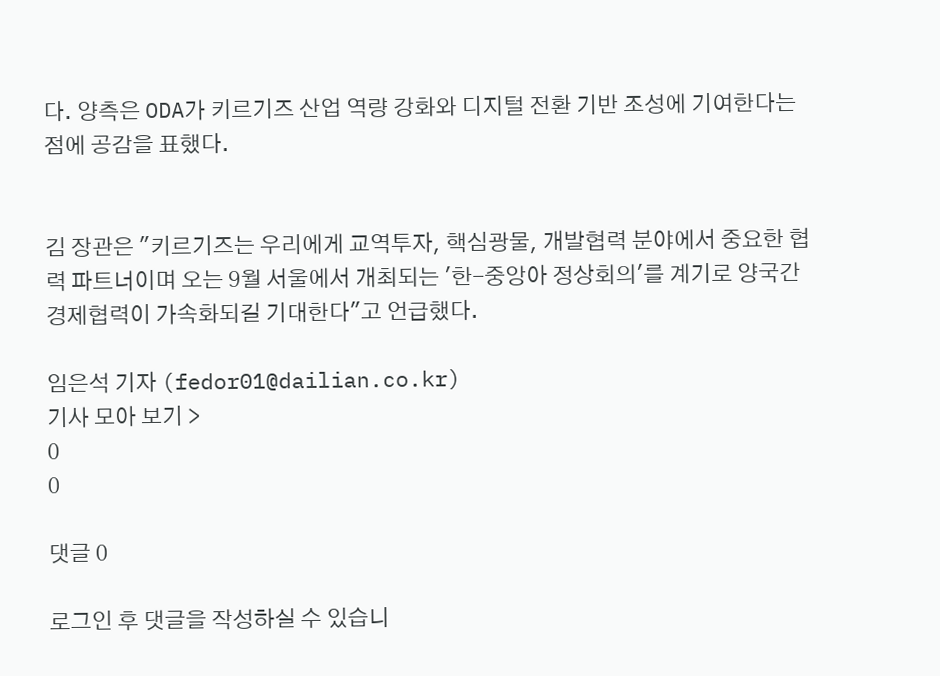다. 양측은 ODA가 키르기즈 산업 역량 강화와 디지털 전환 기반 조성에 기여한다는 점에 공감을 표했다.


김 장관은 "키르기즈는 우리에게 교역투자, 핵심광물, 개발협력 분야에서 중요한 협력 파트너이며 오는 9월 서울에서 개최되는 '한-중앙아 정상회의'를 계기로 양국간 경제협력이 가속화되길 기대한다"고 언급했다.

임은석 기자 (fedor01@dailian.co.kr)
기사 모아 보기 >
0
0

댓글 0

로그인 후 댓글을 작성하실 수 있습니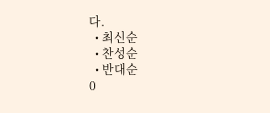다.
  • 최신순
  • 찬성순
  • 반대순
0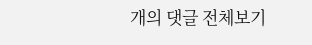개의 댓글 전체보기